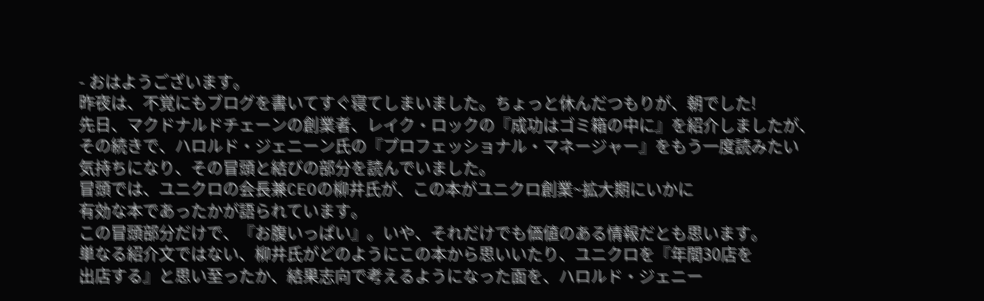- おはようございます。
昨夜は、不覚にもブログを書いてすぐ寝てしまいました。ちょっと休んだつもりが、朝でした!
先日、マクドナルドチェーンの創業者、レイク・ロックの『成功はゴミ箱の中に』を紹介しましたが、
その続きで、ハロルド・ジェニーン氏の『プロフェッショナル・マネージャー』をもう一度読みたい
気持ちになり、その冒頭と結びの部分を読んでいました。
冒頭では、ユニクロの会長兼CEOの柳井氏が、この本がユニクロ創業~拡大期にいかに
有効な本であったかが語られています。
この冒頭部分だけで、『お腹いっぱい』。いや、それだけでも価値のある情報だとも思います。
単なる紹介文ではない、柳井氏がどのようにこの本から思いいたり、ユニクロを『年間30店を
出店する』と思い至ったか、結果志向で考えるようになった面を、ハロルド・ジェニー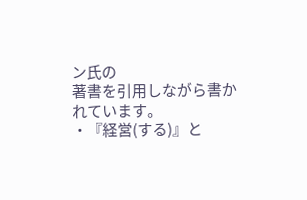ン氏の
著書を引用しながら書かれています。
・『経営(する)』と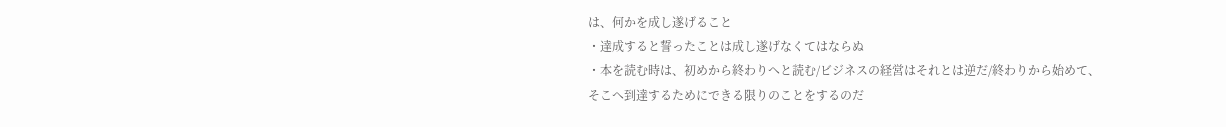は、何かを成し遂げること
・達成すると誓ったことは成し遂げなくてはならぬ
・本を読む時は、初めから終わりへと読む/ビジネスの経営はそれとは逆だ/終わりから始めて、
そこへ到達するためにできる限りのことをするのだ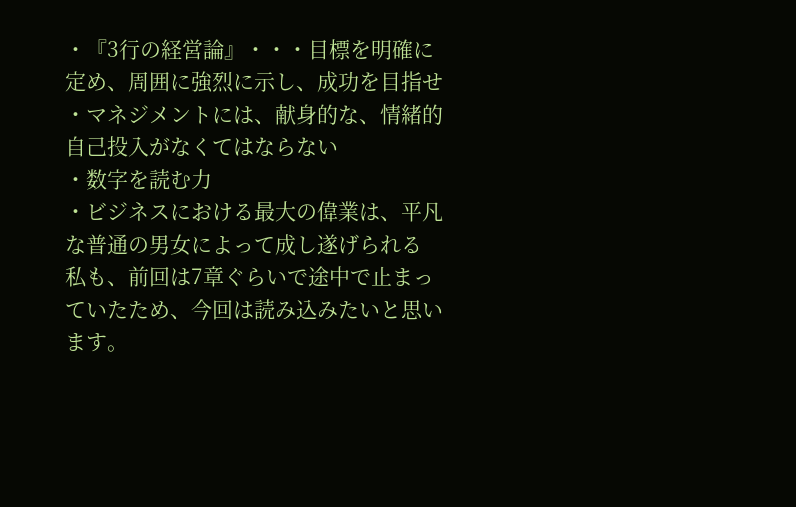・『3行の経営論』・・・目標を明確に定め、周囲に強烈に示し、成功を目指せ
・マネジメントには、献身的な、情緒的自己投入がなくてはならない
・数字を読む力
・ビジネスにおける最大の偉業は、平凡な普通の男女によって成し遂げられる
私も、前回は7章ぐらいで途中で止まっていたため、今回は読み込みたいと思います。